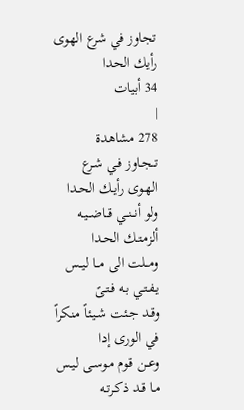تجاوز في شرع الهوى رأيك الحدا
34 أبيات
|
278 مشاهدة
تــجـاوز فـي شـرع الهـوى رأيـك الحـدا
ولو أنــنــي قــاضــيـه ألزمـتـك الحـدا
ومــلت الى مــا ليــس يـفـتـي بـه فـتـىً
وقـد جـئت شـيـئاً منكراً في الورى إدا
وعــن قـوم مـوسـى ليـس مـا قـد ذكـرتـه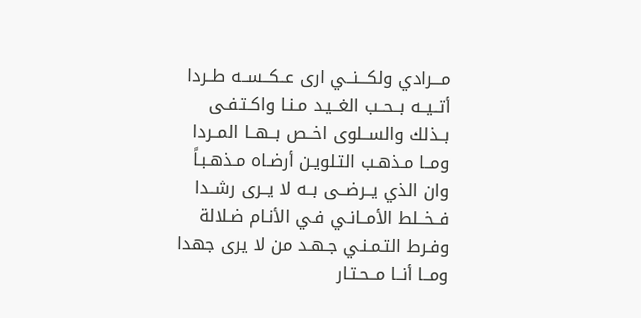مـــرادي ولكـــنــي ارى عــكــســه طــردا
أتــيــه بــحــب الغــيـد مـنـا واكـتـفـى
بــذلك والســلوى اخــص بــهــا المــردا
ومــا مـذهـب التـلويـن أرضـاه مـذهـبـاً
وان الذي يــرضــى بــه لا يــرى رشــدا
فــخــلط الأمــانـي فـي الأنـام ضـلالة
وفـرط التـمـنـي جـهـد من لا يرى جهدا
ومــا أنــا مــحـتـار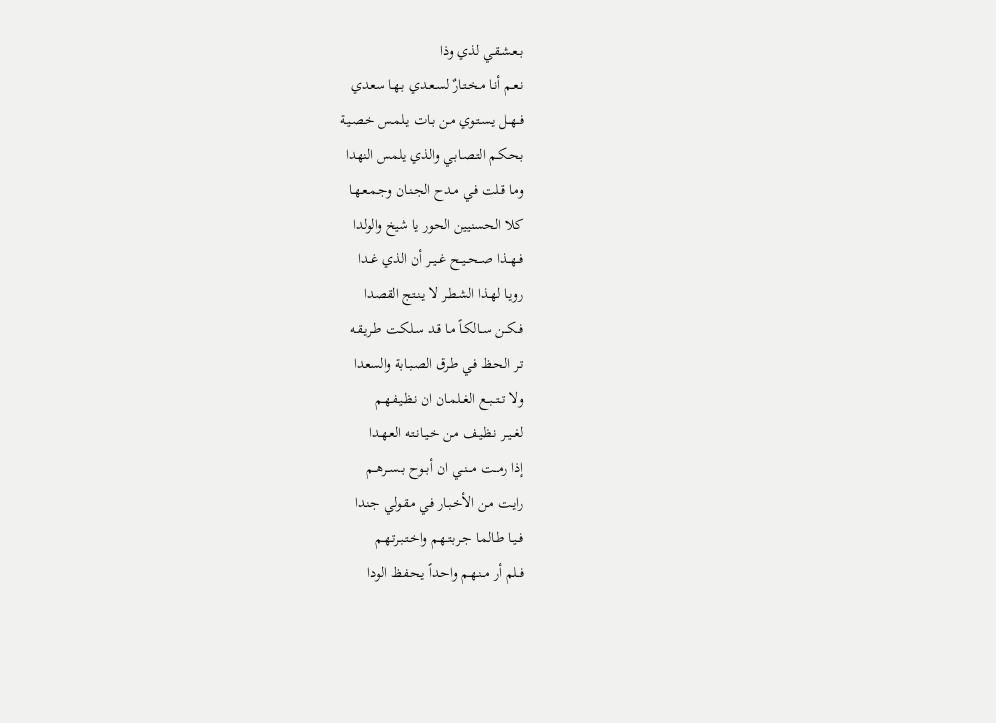بـعـشـقـي لذي وذا
نـعـم أنـا مـخـتـارٌ لسـعـدي بـهـا سعدي
فــهــل يـسـتـوي مـن بـات يـلمـس خـصـيـة
بـحـكـم التـصـابـي والذي يلمس النهدا
ومـا قـلت فـي مـدح الجـنـان وجـمـعـهـا
كلا الحسنيين الحور يا شيخ والولدا
فــهــذا صــحــيــح غــيــر أن الذي غــدا
رويـا لهـذا الشـطـر لا يـنـتج القصدا
فــكــن ســالكـاً مـا قـد سـلكـت طـريـقـه
تـر الحـظ فـي طـرق الصـبـابة والسعدا
ولا تــتــبــع الغــلمـان ان نـظـيـفـهـم
لغــيــر نـظـيـف مـن خـيـانـتـه العـهـدا
إذا رمـــت مـــنــي ان أبــوح بــســرهــم
رايـت مـن الأخـبـار فـي مـقـولي جـندا
فــيـا طـالمـا جـربـتـهـم واخـتـبـرتـهـم
فــلم أر مــنـهـم واحـداً يـحـفـظ الودا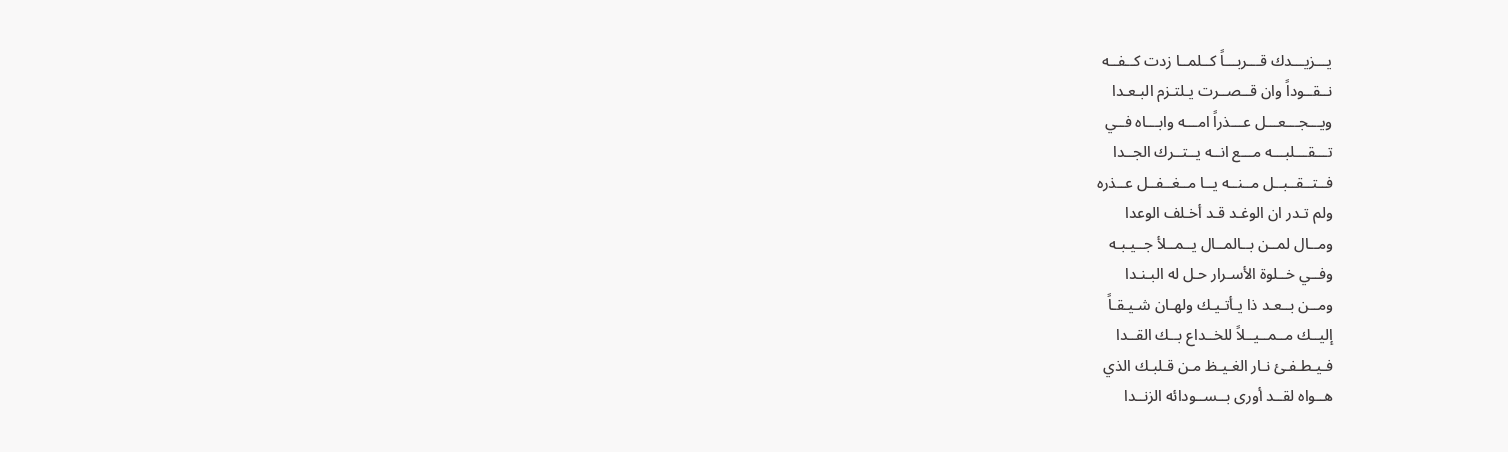يـــزيـــدك قـــربـــاً كــلمــا زدت كــفــه
نــقــوداً وان قــصــرت يـلتـزم البـعـدا
ويـــجـــعـــل عـــذراً امـــه وابـــاه فــي
تـــقـــلبـــه مـــع انــه يــتــرك الجــدا
فــتــقــبــل مــنــه يــا مــغــفــل عــذره
ولم تـدر ان الوغـد قـد أخـلف الوعدا
ومــال لمــن بــالمــال يــمــلأ جــيـبـه
وفــي خــلوة الأسـرار حـل له البـنـدا
ومــن بــعـد ذا يـأتـيـك ولهـان شـيـقـاً
إليــك مــمــيــلاً للخــداع بــك القــدا
فـيـطـفـئ نـار الغـيـظ مـن قـلبـك الذي
هــواه لقــد أورى بــســودائه الزنــدا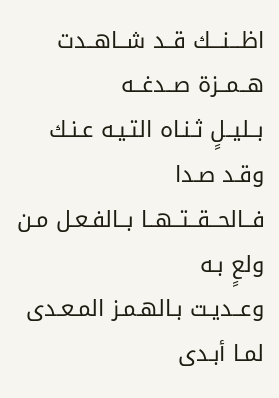اظـــنـــك قــد شــاهــدت هــمــزة صــدغــه
بــليــلٍ ثـنـاه التـيـه عـنـك وقـد صـدا
فــالحــقــتــهــا بــالفـعـل مـن ولعٍ بـه
وعــديـت بـالهـمـز المـعـدى لمـا أبـدى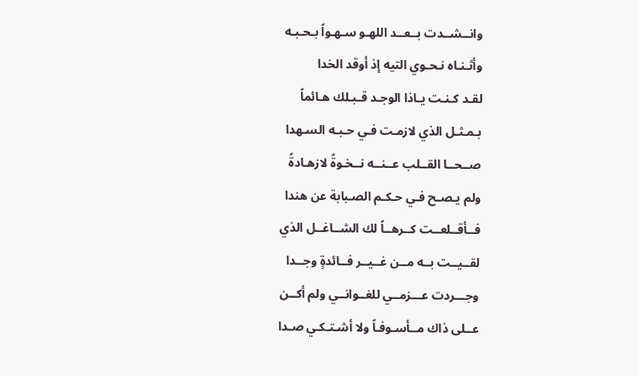وانــشــدت بــعــد اللهـو سـهـواً بـحـبـه
وأثـنـاه نـحـوي التيه إذ أوقد الخدا
لقـد كـنـت يـاذا الوجـد قـبـلك هـائماً
بـمـثـل الذي لازمـت فـي حـبـه السـهدا
صــحــا القــلب عــنــه نــخـوةً لازهـادةً
ولم يـصـح فـي حـكـم الصـبابة عن هندا
فــأقــلعــت كــرهــاً لك الشــاغــل الذي
لقــيــت بــه مــن غــيــر فــائدةٍ وجــدا
وجـــردت عـــزمــي للغــوانــي ولم أكــن
عــلى ذاك مــأسـوفـاً ولا أشـتـكـي صـدا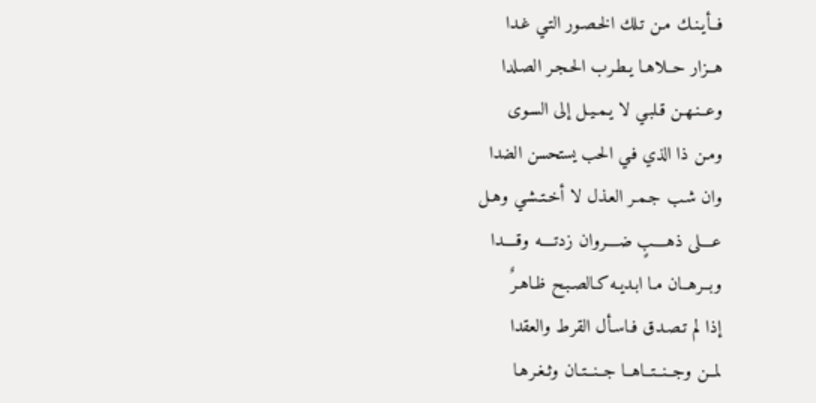فــأيـنـك مـن تـلك الخـصـور التـي غـدا
هــزار حــلاهـا يـطـرب الحـجـر الصـلدا
وعــنـهـن قـلبـي لا يـمـيـل إلى السـوى
ومـن ذا الذي فـي الحب يستحسن الضدا
وان شـب جـمـر العـذل لا أخـتـشـي وهـل
عــــلى ذهــــبٍ ضــــروان زدتــــه وقــــدا
وبــرهــان مـا ابـديـه كـالصـبـح ظـاهـرٌ
إذا لم تـصـدق فـاسـأل القرط والعقدا
لمــن وجــنــتــاهــا جــنــتـان وثـغـرهـا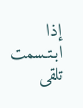إذا ابـتـسمت تلقى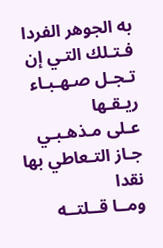به الجوهر الفردا
فـتـلك التـي إن تـجـل صـهـبـاء ريـقـها
عـلى مـذهـبـي جـاز التـعاطي بها نقدا
ومــا قــلتــه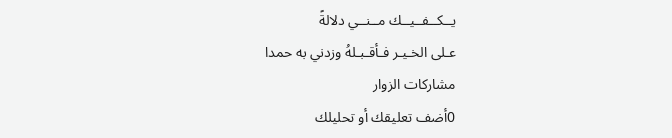يــكــفــيــك مــنــي دلالةً
عـلى الخـيـر فـأقـبـلهُ وزدني به حمدا
مشاركات الزوار
0أضف تعليقك أو تحليلك